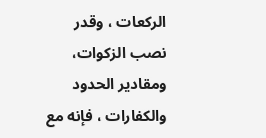الركعات ، وقدر نصب الزكوات، ومقادير الحدود والكفارات ، فإنه مع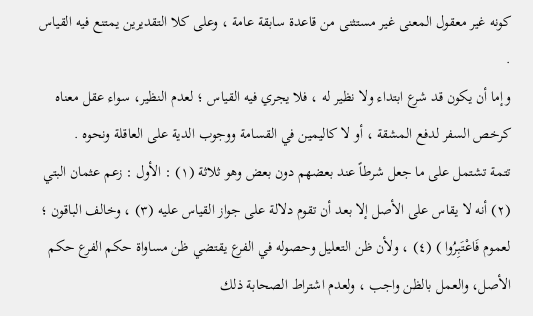كونه غير معقول المعنى غير مستثنى من قاعدة سابقة عامة ، وعلى كلا التقديرين يمتنع فيه القياس .
وإما أن يكون قد شرع ابتداء ولا نظير له ، فلا يجري فيه القياس ؛ لعدم النظير، سواء عقل معناه كرخص السفر لدفع المشقة ، أو لا كاليمين في القسامة ووجوب الدية على العاقلة ونحوه .
تتمة تشتمل على ما جعل شرطاً عند بعضهم دون بعض وهو ثلاثة (١) : الأول : زعم عثمان البتي (٢) أنه لا يقاس على الأصل إلا بعد أن تقوم دلالة على جواز القياس عليه (٣) ، وخالف الباقون ؛ لعموم فَاعْتَبِرُوا ) (٤) ، ولأن ظن التعليل وحصوله في الفرع يقتضي ظن مساواة حكم الفرع حكم الأصل، والعمل بالظن واجب ، ولعدم اشتراط الصحابة ذلك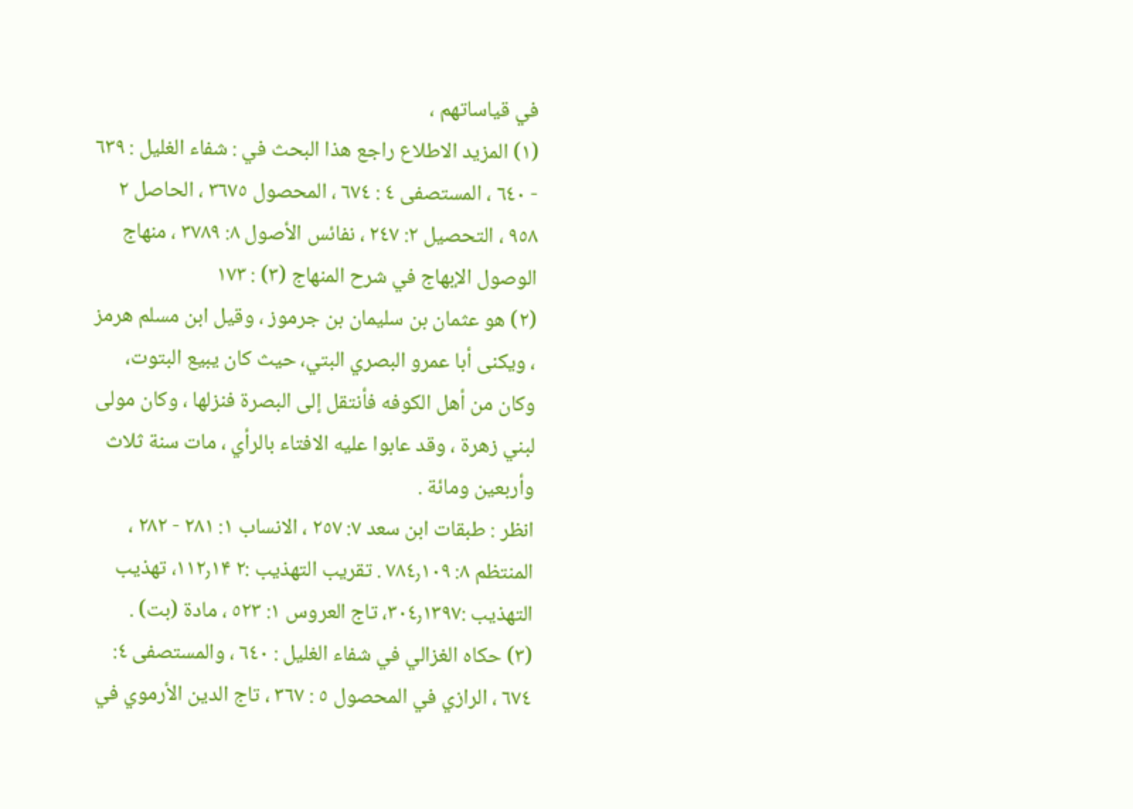في قياساتهم ،
(١) المزيد الاطلاع راجع هذا البحث في : شفاء الغليل : ٦٣٩ - ٦٤٠ ، المستصفى ٤ : ٦٧٤ ، المحصول ٣٦٧٥ ، الحاصل ٢ ٩٥٨ ، التحصيل ٢: ٢٤٧ ، نفائس الأصول ٨: ٣٧٨٩ ، منهاج الوصول الإبهاج في شرح المنهاج (٣) : ١٧٣
(٢) هو عثمان بن سليمان بن جرموز ، وقيل ابن مسلم هرمز ، ويكنى أبا عمرو البصري البتي، حيث كان يبيع البتوت، وكان من أهل الكوفه فأنتقل إلى البصرة فنزلها ، وكان مولى لبني زهرة ، وقد عابوا عليه الافتاء بالرأي ، مات سنة ثلاث وأربعين ومائة .
انظر : طبقات ابن سعد ٧: ٢٥٧ ، الانساب ١: ٢٨١ - ٢٨٢ ، المنتظم ٨: ٧٨٤٫١٠٩ . تقريب التهذيب :٢ ١١٢٫١۴، تهذيب التهذيب :٣٠٤٫١٣٩٧، تاج العروس ١: ٥٢٣ ، مادة (بت) .
(٣) حكاه الغزالي في شفاء الغليل : ٦٤٠ ، والمستصفى ٤: ٦٧٤ ، الرازي في المحصول ٥ : ٣٦٧ ، تاج الدين الأرموي في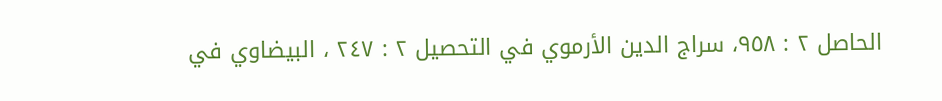الحاصل ٢ : ٩٥٨، سراج الدين الأرموي في التحصيل ٢ : ٢٤٧ ، البيضاوي في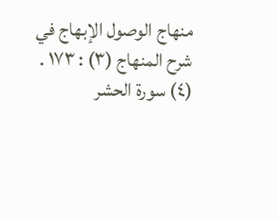منهاج الوصول الإبهاج في شرح المنهاج (٣) : ١٧٣ .
(٤) سورة الحشر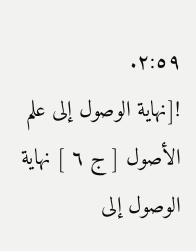٢:٥٩.
![نهاية الوصول إلى علم الأصول [ ج ٦ ] نهاية الوصول إلى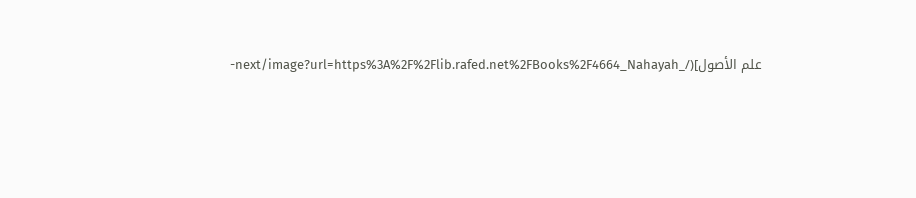علم الأصول](/_next/image?url=https%3A%2F%2Flib.rafed.net%2FBooks%2F4664_Nahayah-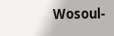Wosoul-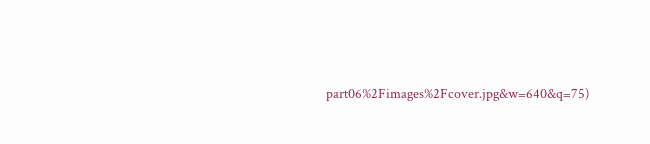part06%2Fimages%2Fcover.jpg&w=640&q=75)